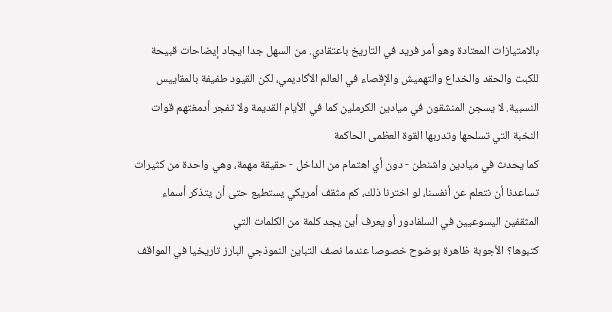بالامتيازات المعتادة وهو أمر فريد في التاريخ باعتقادي. من السهل جدا ايجاد إيضاحات قبيحة للكبت والحقد والخداع والتهميش والإقصاء في العالم الأكاديمي، لكن القيود طفيفة بالمقاييس النسبية. لا يسجن المنشقون في ميادين الكرملين كما في الأيام القديمة ولا تفجر أدمغتهم قوات النخبة التي تسلحها وتدربها القوة العظمى الحاكمة
كما يحدث في ميادين واشنطن - دون أي اهتمام من الداخل - حقيقة مهمة، وهي واحدة من كثيرات تساعدنا أن نتعلم عن أنفسنا، لو اخترنا ذلك، كم مثقف أمريكي يستطيع حتى أن يتذكر أسماء المثقفين اليسوعيين في السلفادور أو يعرف أين يجد كلمة من الكلمات التي
كتبوها؟ الأجوبة ظاهرة بوضوح خصوصا عندما نصف التباين النموذجي البارز تاريخيا في المواقف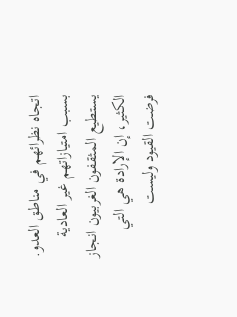اتجاه نظرائهم في مناطق العدو.
بسبب امتيازاتهم غير العادية يستطيع المثقفون الغربيون انجاز الكثير، إن الإرادة هي التي فرضت القيود وليست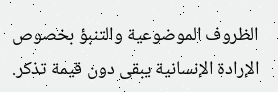الظروف الموضوعية والتنبؤ بخصوص الإرادة الإنسانية يبقى دون قيمة تذكر.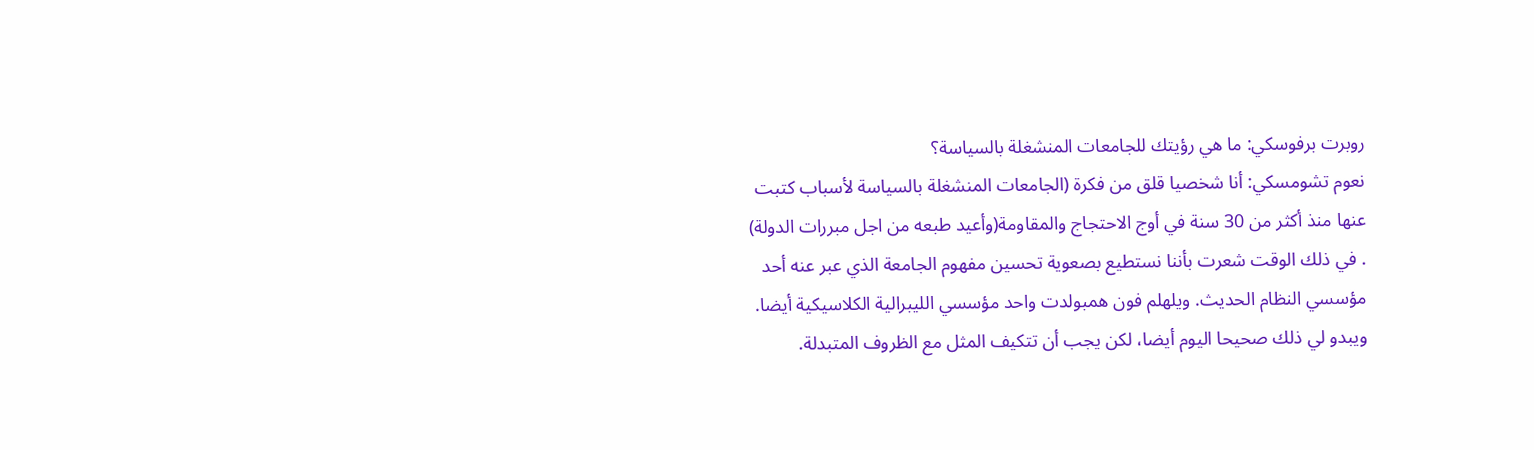روبرت برفوسكي: ما هي رؤيتك للجامعات المنشغلة بالسياسة؟
نعوم تشومسكي: أنا شخصيا قلق من فكرة (الجامعات المنشغلة بالسياسة لأسباب كتبت عنها منذ أكثر من 30 سنة في أوج الاحتجاج والمقاومة(وأعيد طبعه من اجل مبررات الدولة) . في ذلك الوقت شعرت بأننا نستطيع بصعوية تحسين مفهوم الجامعة الذي عبر عنه أحد مؤسسي النظام الحديث. ويلهلم فون همبولدت واحد مؤسسي الليبرالية الكلاسيكية أيضا. ويبدو لي ذلك صحيحا اليوم أيضا، لكن يجب أن تتكيف المثل مع الظروف المتبدلة.